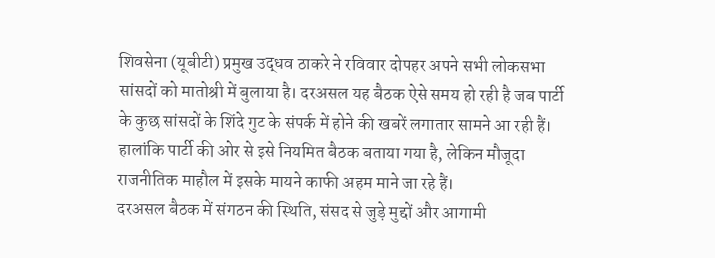शिवसेना (यूबीटी) प्रमुख उद्धव ठाकरे ने रविवार दोपहर अपने सभी लोकसभा सांसदों को मातोश्री में बुलाया है। दरअसल यह बैठक ऐसे समय हो रही है जब पार्टी के कुछ सांसदों के शिंदे गुट के संपर्क में होने की खबरें लगातार सामने आ रही हैं। हालांकि पार्टी की ओर से इसे नियमित बैठक बताया गया है, लेकिन मौजूदा राजनीतिक माहौल में इसके मायने काफी अहम माने जा रहे हैं।
दरअसल बैठक में संगठन की स्थिति, संसद से जुड़े मुद्दों और आगामी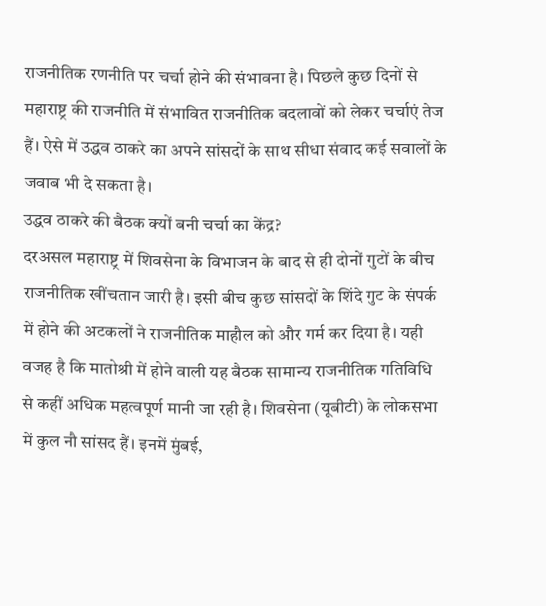राजनीतिक रणनीति पर चर्चा होने की संभावना है। पिछले कुछ दिनों से महाराष्ट्र की राजनीति में संभावित राजनीतिक बदलावों को लेकर चर्चाएं तेज हैं। ऐसे में उद्धव ठाकरे का अपने सांसदों के साथ सीधा संवाद कई सवालों के जवाब भी दे सकता है।
उद्धव ठाकरे की बैठक क्यों बनी चर्चा का केंद्र?
दरअसल महाराष्ट्र में शिवसेना के विभाजन के बाद से ही दोनों गुटों के बीच राजनीतिक खींचतान जारी है। इसी बीच कुछ सांसदों के शिंदे गुट के संपर्क में होने की अटकलों ने राजनीतिक माहौल को और गर्म कर दिया है। यही वजह है कि मातोश्री में होने वाली यह बैठक सामान्य राजनीतिक गतिविधि से कहीं अधिक महत्वपूर्ण मानी जा रही है। शिवसेना (यूबीटी) के लोकसभा में कुल नौ सांसद हैं। इनमें मुंबई,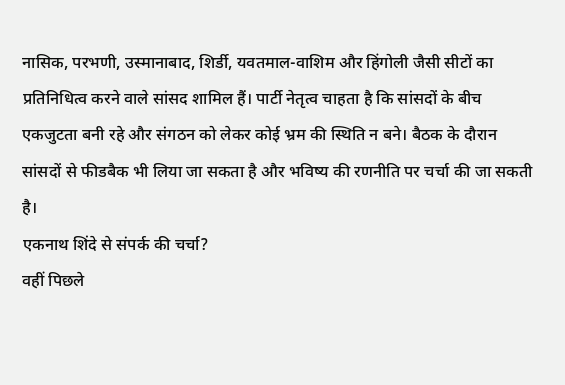नासिक, परभणी, उस्मानाबाद, शिर्डी, यवतमाल-वाशिम और हिंगोली जैसी सीटों का प्रतिनिधित्व करने वाले सांसद शामिल हैं। पार्टी नेतृत्व चाहता है कि सांसदों के बीच एकजुटता बनी रहे और संगठन को लेकर कोई भ्रम की स्थिति न बने। बैठक के दौरान सांसदों से फीडबैक भी लिया जा सकता है और भविष्य की रणनीति पर चर्चा की जा सकती है।
एकनाथ शिंदे से संपर्क की चर्चा?
वहीं पिछले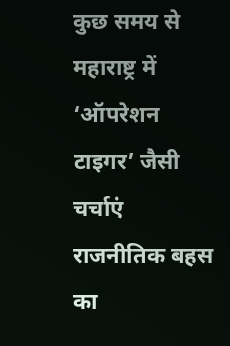कुछ समय से महाराष्ट्र में ‘ऑपरेशन टाइगर’ जैसी चर्चाएं राजनीतिक बहस का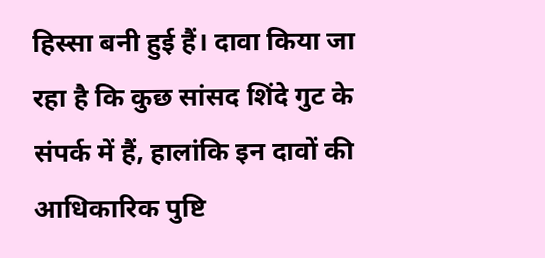हिस्सा बनी हुई हैं। दावा किया जा रहा है कि कुछ सांसद शिंदे गुट के संपर्क में हैं, हालांकि इन दावों की आधिकारिक पुष्टि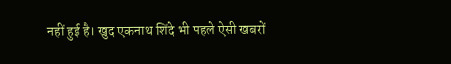नहीं हुई है। खुद एकनाथ शिंदे भी पहले ऐसी खबरों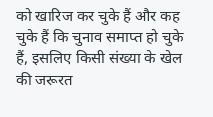को खारिज कर चुके हैं और कह चुके हैं कि चुनाव समाप्त हो चुके हैं, इसलिए किसी संख्या के खेल की जरूरत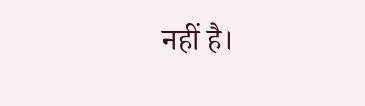नहीं है।